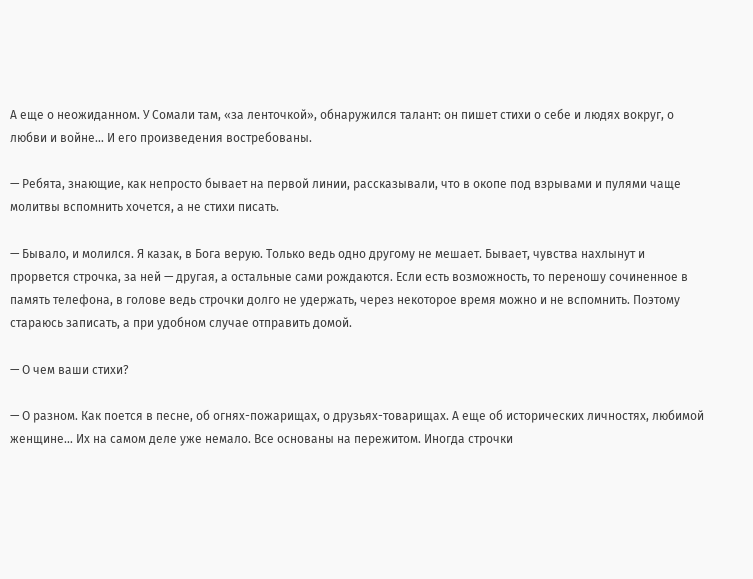А еще о неожиданном. У Сомали там, «за ленточкой», обнаружился талант: он пишет стихи о себе и людях вокруг, о любви и войне… И его произведения востребованы.

— Ребята, знающие, как непросто бывает на первой линии, рассказывали, что в окопе под взрывами и пулями чаще молитвы вспомнить хочется, а не стихи писать.

— Бывало, и молился. Я казак, в Бога верую. Только ведь одно другому не мешает. Бывает, чувства нахлынут и прорвется строчка, за ней — другая, а остальные сами рождаются. Если есть возможность, то переношу сочиненное в память телефона, в голове ведь строчки долго не удержать, через некоторое время можно и не вспомнить. Поэтому стараюсь записать, а при удобном случае отправить домой.

— О чем ваши стихи?

— О разном. Как поется в песне, об огнях-пожарищах, о друзьях-товарищах. А еще об исторических личностях, любимой женщине… Их на самом деле уже немало. Все основаны на пережитом. Иногда строчки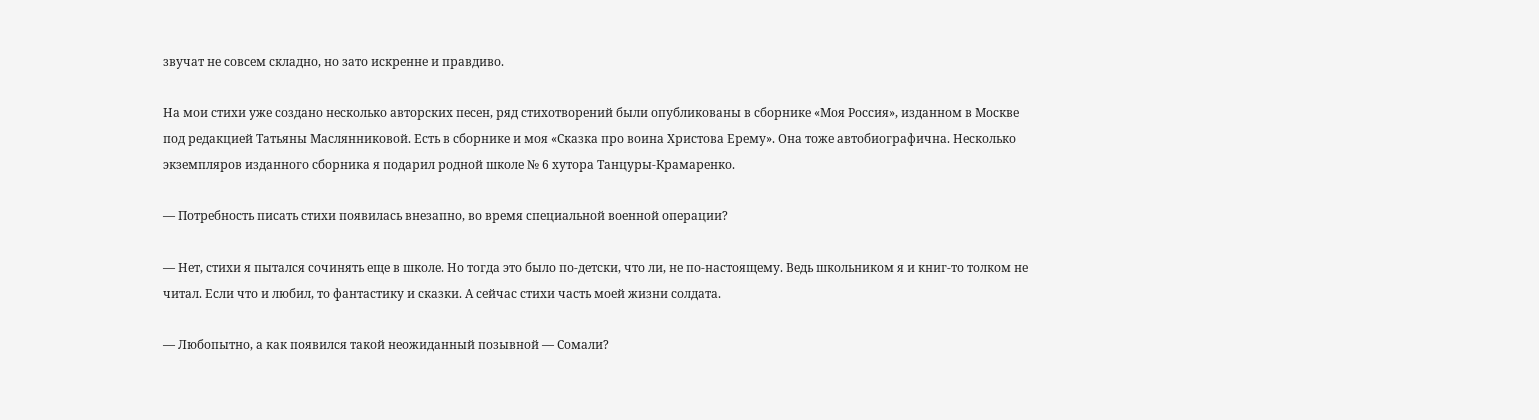звучат не совсем складно, но зато искренне и правдиво.

На мои стихи уже создано несколько авторских песен, ряд стихотворений были опубликованы в сборнике «Моя Россия», изданном в Москве под редакцией Татьяны Маслянниковой. Есть в сборнике и моя «Сказка про воина Христова Ерему». Она тоже автобиографична. Несколько экземпляров изданного сборника я подарил родной школе № 6 хутора Танцуры-Крамаренко.

— Потребность писать стихи появилась внезапно, во время специальной военной операции?

— Нет, стихи я пытался сочинять еще в школе. Но тогда это было по-детски, что ли, не по-настоящему. Ведь школьником я и книг-то толком не читал. Если что и любил, то фантастику и сказки. А сейчас стихи часть моей жизни солдата.

— Любопытно, а как появился такой неожиданный позывной — Сомали?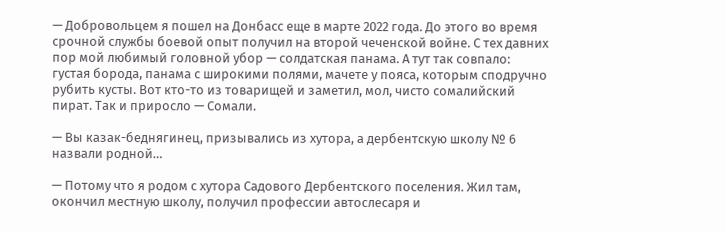— Добровольцем я пошел на Донбасс еще в марте 2022 года. До этого во время срочной службы боевой опыт получил на второй чеченской войне. С тех давних пор мой любимый головной убор — солдатская панама. А тут так совпало: густая борода, панама с широкими полями, мачете у пояса, которым сподручно рубить кусты. Вот кто-то из товарищей и заметил, мол, чисто сомалийский пират. Так и приросло — Сомали.

— Вы казак-беднягинец, призывались из хутора, а дербентскую школу № 6 назвали родной…

— Потому что я родом с хутора Садового Дербентского поселения. Жил там, окончил местную школу, получил профессии автослесаря и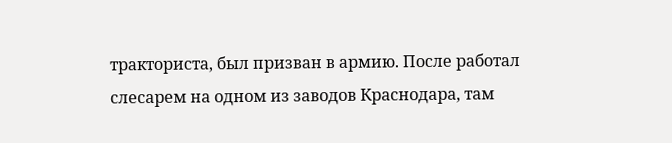тракториста, был призван в армию. После работал слесарем на одном из заводов Краснодара, там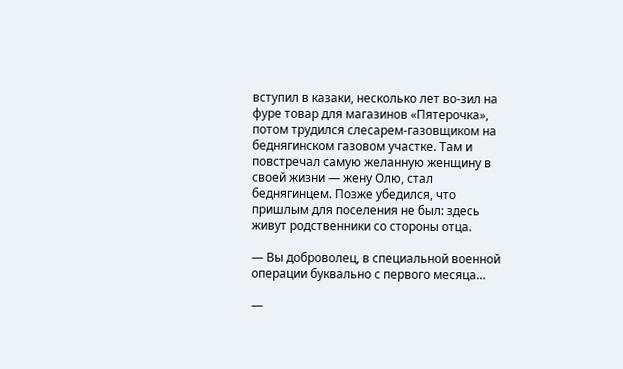вступил в казаки, несколько лет во-зил на фуре товар для магазинов «Пятерочка», потом трудился слесарем-газовщиком на беднягинском газовом участке. Там и повстречал самую желанную женщину в своей жизни — жену Олю, стал беднягинцем. Позже убедился, что пришлым для поселения не был: здесь живут родственники со стороны отца.

— Вы доброволец, в специальной военной операции буквально с первого месяца…

—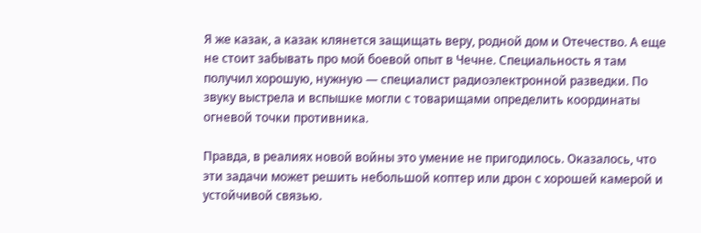Я же казак, а казак клянется защищать веру, родной дом и Отечество. А еще не стоит забывать про мой боевой опыт в Чечне. Специальность я там получил хорошую, нужную — специалист радиоэлектронной разведки. По звуку выстрела и вспышке могли с товарищами определить координаты огневой точки противника.

Правда, в реалиях новой войны это умение не пригодилось. Оказалось, что эти задачи может решить небольшой коптер или дрон с хорошей камерой и устойчивой связью.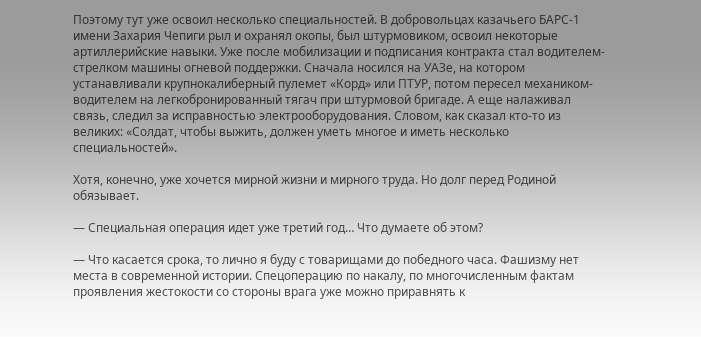Поэтому тут уже освоил несколько специальностей. В добровольцах казачьего БАРС-1 имени Захария Чепиги рыл и охранял окопы, был штурмовиком, освоил некоторые артиллерийские навыки. Уже после мобилизации и подписания контракта стал водителем-стрелком машины огневой поддержки. Сначала носился на УАЗе, на котором устанавливали крупнокалиберный пулемет «Корд» или ПТУР, потом пересел механиком-водителем на легкобронированный тягач при штурмовой бригаде. А еще налаживал связь, следил за исправностью электрооборудования. Словом, как сказал кто-то из великих: «Солдат, чтобы выжить, должен уметь многое и иметь несколько специальностей».

Хотя, конечно, уже хочется мирной жизни и мирного труда. Но долг перед Родиной обязывает.

— Специальная операция идет уже третий год… Что думаете об этом?

— Что касается срока, то лично я буду с товарищами до победного часа. Фашизму нет места в современной истории. Спецоперацию по накалу, по многочисленным фактам проявления жестокости со стороны врага уже можно приравнять к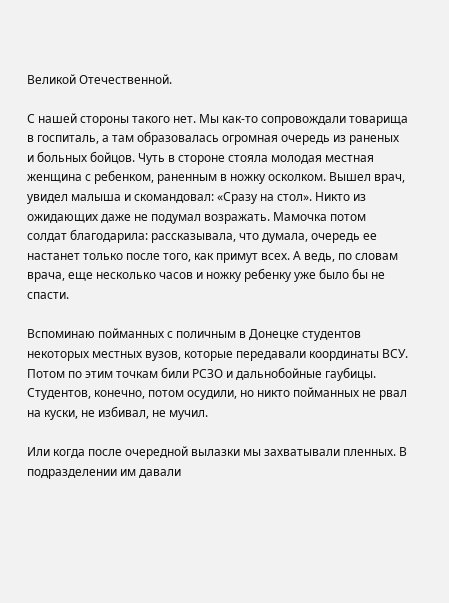Великой Отечественной.

С нашей стороны такого нет. Мы как-то сопровождали товарища в госпиталь, а там образовалась огромная очередь из раненых и больных бойцов. Чуть в стороне стояла молодая местная женщина с ребенком, раненным в ножку осколком. Вышел врач, увидел малыша и скомандовал: «Сразу на стол». Никто из ожидающих даже не подумал возражать. Мамочка потом солдат благодарила: рассказывала, что думала, очередь ее настанет только после того, как примут всех. А ведь, по словам врача, еще несколько часов и ножку ребенку уже было бы не спасти.

Вспоминаю пойманных с поличным в Донецке студентов некоторых местных вузов, которые передавали координаты ВСУ. Потом по этим точкам били РСЗО и дальнобойные гаубицы. Студентов, конечно, потом осудили, но никто пойманных не рвал на куски, не избивал, не мучил.

Или когда после очередной вылазки мы захватывали пленных. В подразделении им давали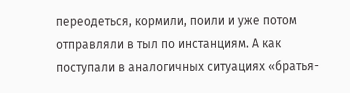переодеться, кормили, поили и уже потом отправляли в тыл по инстанциям. А как поступали в аналогичных ситуациях «братья-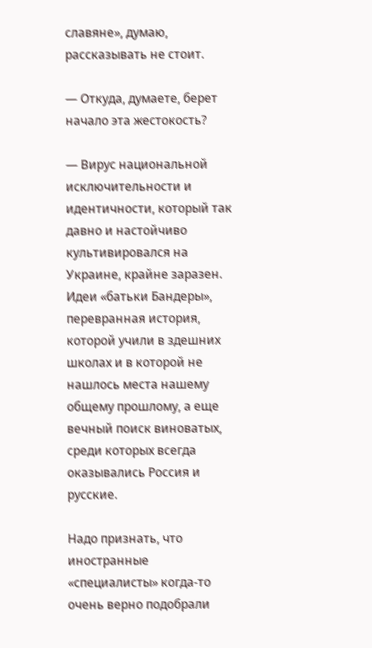славяне», думаю, рассказывать не стоит.

— Откуда, думаете, берет начало эта жестокость?

— Вирус национальной исключительности и идентичности, который так давно и настойчиво культивировался на Украине, крайне заразен. Идеи «батьки Бандеры», перевранная история, которой учили в здешних школах и в которой не нашлось места нашему общему прошлому, а еще вечный поиск виноватых, среди которых всегда оказывались Россия и русские.

Надо признать, что иностранные «специалисты» когда-то очень верно подобрали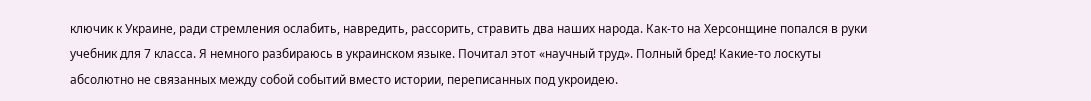ключик к Украине, ради стремления ослабить, навредить, рассорить, стравить два наших народа. Как-то на Херсонщине попался в руки учебник для 7 класса. Я немного разбираюсь в украинском языке. Почитал этот «научный труд». Полный бред! Какие-то лоскуты абсолютно не связанных между собой событий вместо истории, переписанных под укроидею.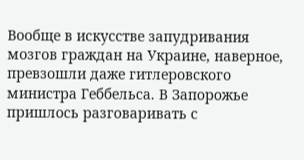Вообще в искусстве запудривания мозгов граждан на Украине, наверное, превзошли даже гитлеровского министра Геббельса. В Запорожье пришлось разговаривать с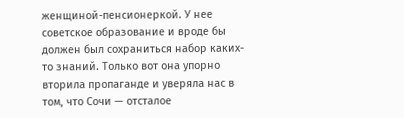женщиной-пенсионеркой. У нее советское образование и вроде бы должен был сохраниться набор каких-то знаний. Только вот она упорно вторила пропаганде и уверяла нас в том, что Сочи — отсталое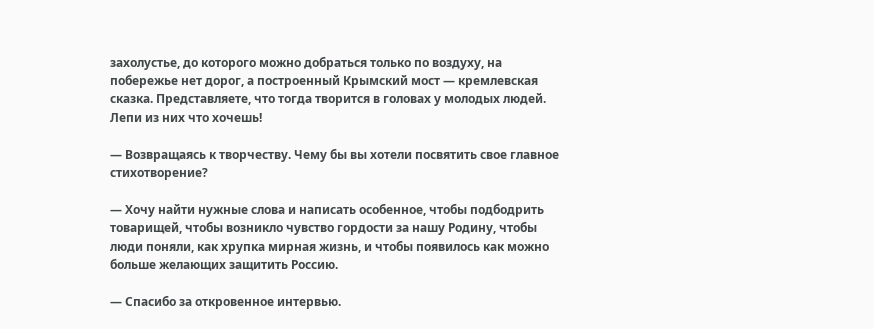захолустье, до которого можно добраться только по воздуху, на побережье нет дорог, а построенный Крымский мост — кремлевская сказка. Представляете, что тогда творится в головах у молодых людей. Лепи из них что хочешь!

— Возвращаясь к творчеству. Чему бы вы хотели посвятить свое главное стихотворение?

— Хочу найти нужные слова и написать особенное, чтобы подбодрить товарищей, чтобы возникло чувство гордости за нашу Родину, чтобы люди поняли, как хрупка мирная жизнь, и чтобы появилось как можно больше желающих защитить Россию.

— Спасибо за откровенное интервью.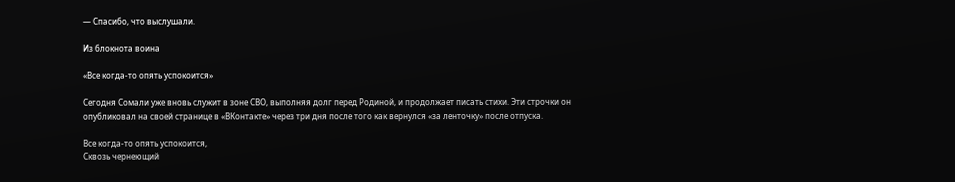— Спасибо, что выслушали.

Из блокнота воина

«Все когда-то опять успокоится»

Сегодня Сомали уже вновь служит в зоне СВО, выполняя долг перед Родиной, и продолжает писать стихи. Эти строчки он опубликовал на своей странице в «ВКонтакте» через три дня после того как вернулся «за ленточку» после отпуска.

Все когда-то опять успокоится,
Сквозь чернеющий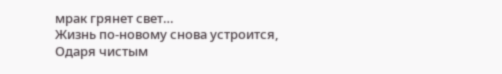мрак грянет свет…
Жизнь по-новому снова устроится,
Одаря чистым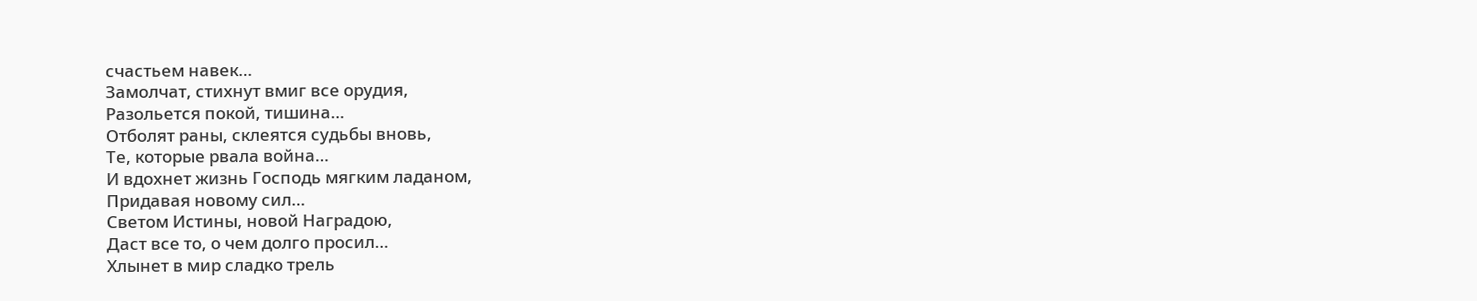счастьем навек…
Замолчат, стихнут вмиг все орудия,
Разольется покой, тишина…
Отболят раны, склеятся судьбы вновь,
Те, которые рвала война…
И вдохнет жизнь Господь мягким ладаном,
Придавая новому сил…
Светом Истины, новой Наградою,
Даст все то, о чем долго просил…
Хлынет в мир сладко трель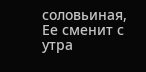соловьиная,
Ее сменит с утра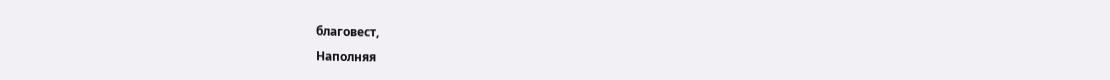благовест,
Наполняя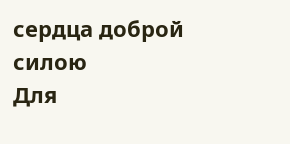сердца доброй силою
Для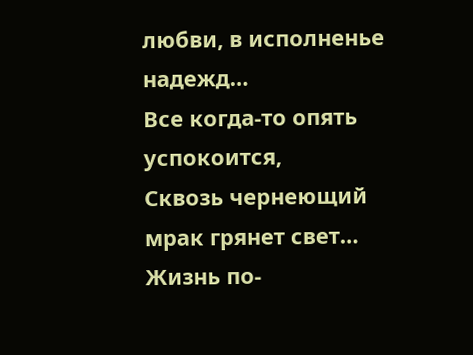любви, в исполненье надежд…
Все когда-то опять успокоится,
Сквозь чернеющий мрак грянет свет…
Жизнь по-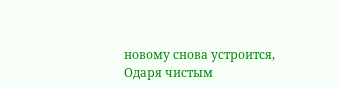новому снова устроится,
Одаря чистым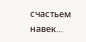счастьем навек…